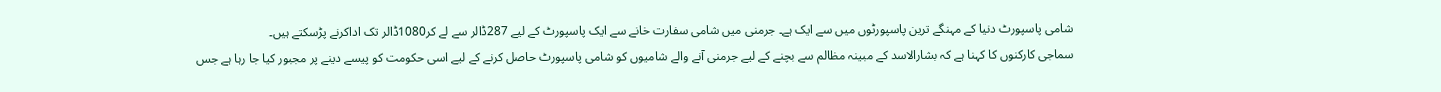شامی پاسپورٹ دنیا کے مہنگے ترین پاسپورٹوں میں سے ایک ہے۔ جرمنی میں شامی سفارت خانے سے ایک پاسپورٹ کے لیے 287ڈالر سے لے کر1080ڈالر تک اداکرنے پڑسکتے ہیں۔
سماجی کارکنوں کا کہنا ہے کہ بشارالاسد کے مبینہ مظالم سے بچنے کے لیے جرمنی آنے والے شامیوں کو شامی پاسپورٹ حاصل کرنے کے لیے اسی حکومت کو پیسے دینے پر مجبور کیا جا رہا ہے جس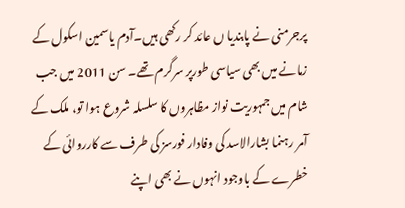پرجرمنی نے پابندیا ں عائد کر رکھی ہیں۔آدم یاسمین اسکول کے زمانے میں بھی سیاسی طورپر سرگرم تھے۔ سن 2011 میں جب شام میں جمہوریت نواز مظاہروں کا سلسلہ شروع ہوا تو، ملک کے آمر رہنما بشارالاسد کی وفادار فورسز کی طرف سے کارروائی کے خطرے کے باوجود انہوں نے بھی اپنے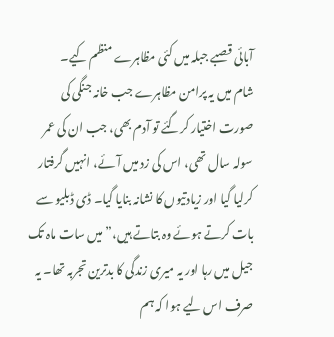آبائی قصبے جبلہ میں کئی مظاہرے منظم کیے۔
شام میں یہ پرامن مظاہرے جب خانہ جنگی کی صورت اختیار کرگئے تو آدم بھی، جب ان کی عمر سولہ سال تھی، اس کی زد میں آئے، انہیں گرفتار کرلیا گیا اور زیادتیوں کا نشانہ بنایا گیا۔ ڈی ڈبلیو سے بات کرتے ہوئے وہ بتاتے ہیں،” میں سات ماہ تک جیل میں رہا اور یہ میری زندگی کا بدترین تجربہ تھا۔ یہ صرف اس لیے ہوا کہ ہم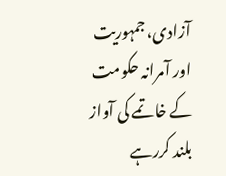آزادی، جمہوریت اور آمرانہ حکومت کے خاتمے کی آواز بلند کررہے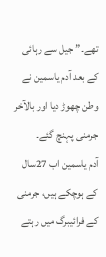تھے۔” جیل سے رہائی کے بعد آدم یاسمین نے وطن چھوڑ دیا اور بالآخر جرمنی پہنچ گئے۔
آدم یاسمین اب 27سال کے ہوچکے ہیں، جرمنی کے فرائیبرگ میں رہتے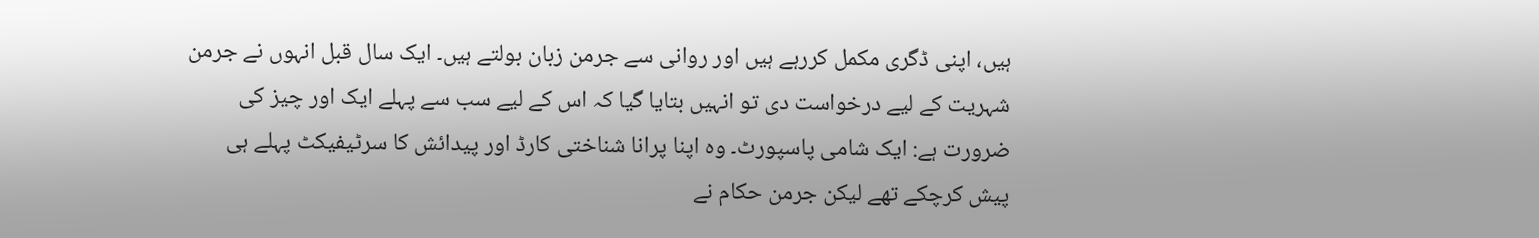ہیں، اپنی ڈگری مکمل کررہے ہیں اور روانی سے جرمن زبان بولتے ہیں۔ ایک سال قبل انہوں نے جرمن شہریت کے لیے درخواست دی تو انہیں بتایا گیا کہ اس کے لیے سب سے پہلے ایک اور چیز کی ضرورت ہے: ایک شامی پاسپورٹ۔ وہ اپنا پرانا شناختی کارڈ اور پیدائش کا سرٹیفیکٹ پہلے ہی پیش کرچکے تھے لیکن جرمن حکام نے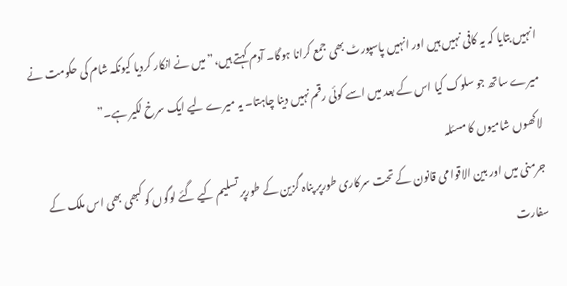انہیں بتایا کہ یہ کافی نہیں ہیں اور انہیں پاسپورٹ بھی جمع کرانا ہوگا۔ آدم کہتے ہیں،”میں نے انکار کردیا کیونکہ شام کی حکومت نے میرے ساتھ جو سلوک کیا اس کے بعد میں اسے کوئی رقم نہیں دینا چاہتا۔ یہ میرے لیے ایک سرخ لکیر ہے۔”
لاکھوں شامیوں کا مسئلہ
جرمنی میں اور بین الاقوامی قانون کے تحت سرکاری طورپر پناہ گزین کے طورپر تسلیم کیے گئے لوگوں کو کبھی بھی اس ملک کے سفارت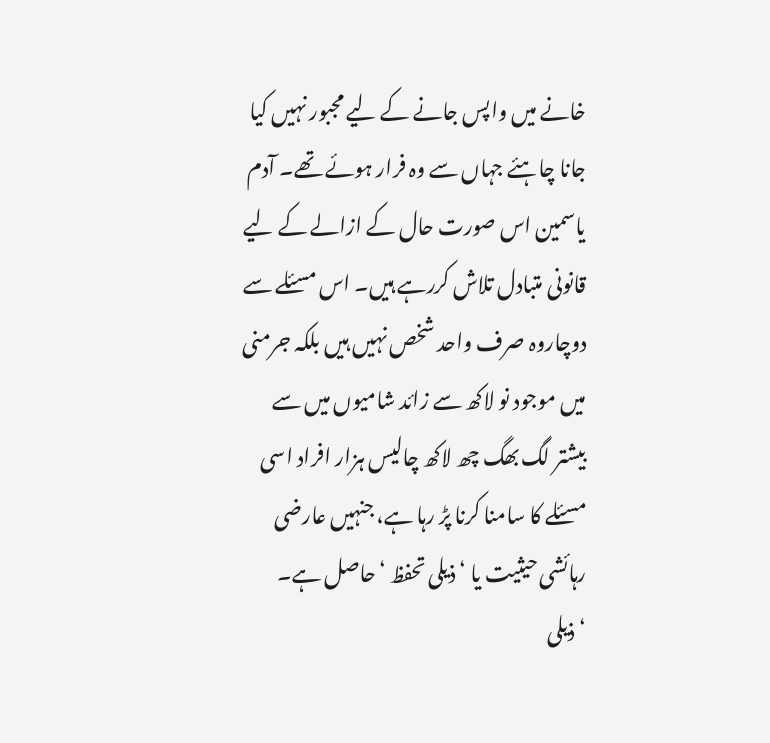خانے میں واپس جانے کے لیے مجبور نہیں کیا جانا چاہئے جہاں سے وہ فرار ہوئے تھے۔ آدم یاسمین اس صورت حال کے ازالے کے لیے قانونی متبادل تلاش کررہے ہیں۔ اس مسئلے سے دوچاروہ صرف واحد شخص نہیں ہیں بلکہ جرمنی میں موجود نو لاکھ سے زائد شامیوں میں سے بیشتر لگ بھگ چھ لاکھ چالیس ہزار افراد اسی مسئلے کا سامنا کرنا پڑ رہا ہے، جنہیں عارضی رہائشی حیثیت یا ‘ذیلی تحفظ ‘ حاصل ہے۔
‘ذیلی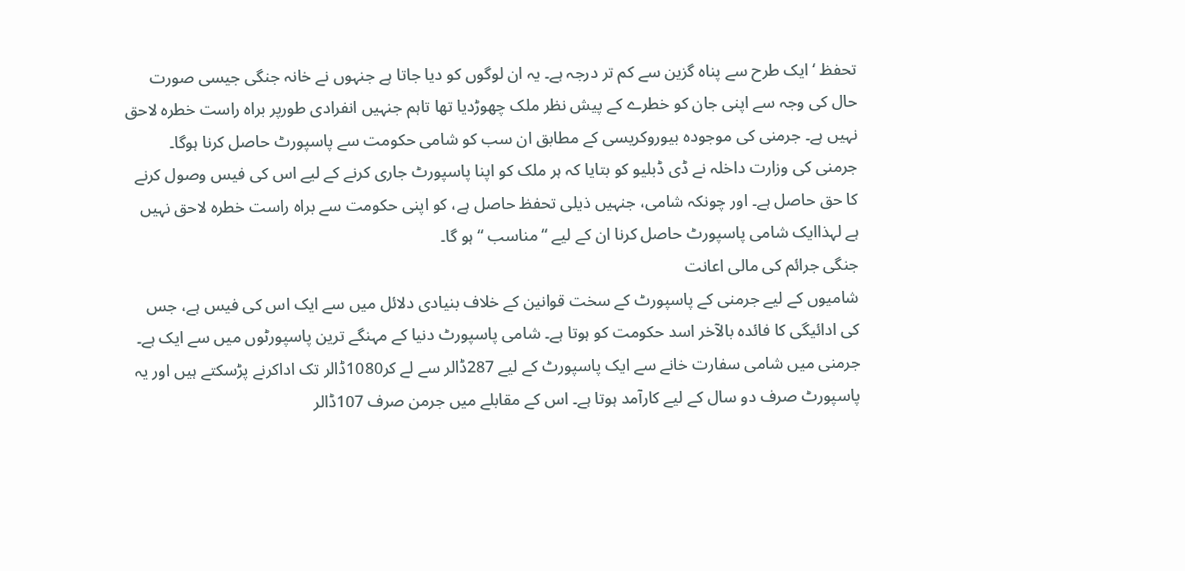تحفظ ‘ ایک طرح سے پناہ گزین سے کم تر درجہ ہے۔ یہ ان لوگوں کو دیا جاتا ہے جنہوں نے خانہ جنگی جیسی صورت حال کی وجہ سے اپنی جان کو خطرے کے پیش نظر ملک چھوڑدیا تھا تاہم جنہیں انفرادی طورپر براہ راست خطرہ لاحق نہیں ہے۔ جرمنی کی موجودہ بیوروکریسی کے مطابق ان سب کو شامی حکومت سے پاسپورٹ حاصل کرنا ہوگا۔ جرمنی کی وزارت داخلہ نے ڈی ڈبلیو کو بتایا کہ ہر ملک کو اپنا پاسپورٹ جاری کرنے کے لیے اس کی فیس وصول کرنے کا حق حاصل ہے۔ اور چونکہ شامی، جنہیں ذیلی تحفظ حاصل ہے، کو اپنی حکومت سے براہ راست خطرہ لاحق نہیں ہے لہذاایک شامی پاسپورٹ حاصل کرنا ان کے لیے “مناسب “ہو گا۔
جنگی جرائم کی مالی اعانت
شامیوں کے لیے جرمنی کے پاسپورٹ کے سخت قوانین کے خلاف بنیادی دلائل میں سے ایک اس کی فیس ہے، جس کی ادائیگی کا فائدہ بالآخر اسد حکومت کو ہوتا ہے۔ شامی پاسپورٹ دنیا کے مہنگے ترین پاسپورٹوں میں سے ایک ہے۔ جرمنی میں شامی سفارت خانے سے ایک پاسپورٹ کے لیے 287ڈالر سے لے کر1080ڈالر تک اداکرنے پڑسکتے ہیں اور یہ پاسپورٹ صرف دو سال کے لیے کارآمد ہوتا ہے۔ اس کے مقابلے میں جرمن صرف 107ڈالر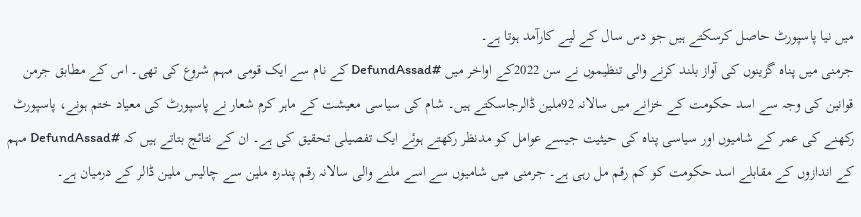میں نیا پاسپورٹ حاصل کرسکتے ہیں جو دس سال کے لیے کارآمد ہوتا ہے۔
جرمنی میں پناہ گزینوں کی آواز بلند کرنے والی تنظیموں نے سن 2022کے اواخر میں #DefundAssad کے نام سے ایک قومی مہم شروع کی تھی۔ اس کے مطابق جرمن قوانین کی وجہ سے اسد حکومت کے خزانے میں سالانہ 92ملین ڈالرجاسکتے ہیں۔ شام کی سیاسی معیشت کے ماہر کرم شعار نے پاسپورٹ کی معیاد ختم ہونے، پاسپورٹ رکھنے کی عمر کے شامیوں اور سیاسی پناہ کی حیثیت جیسے عوامل کو مدنظر رکھتے ہوئے ایک تفصیلی تحقیق کی ہے۔ ان کے نتائج بتاتے ہیں کہ #DefundAssad مہم کے اندازوں کے مقابلے اسد حکومت کو کم رقم مل رہی ہے۔ جرمنی میں شامیوں سے اسے ملنے والی سالانہ رقم پندرہ ملین سے چالیس ملین ڈالر کے درمیان ہے۔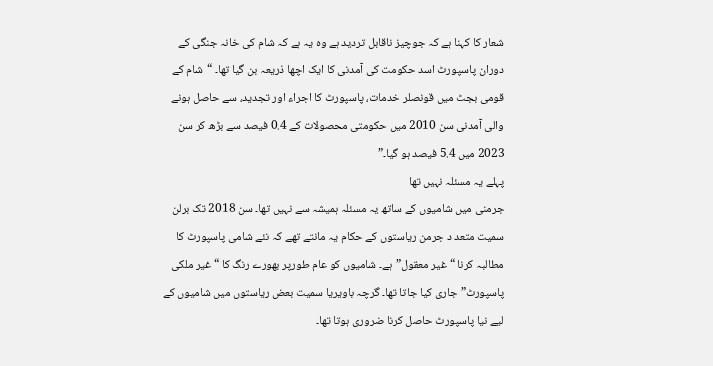شعار کا کہنا ہے کہ جوچیز ناقابل تردید ہے وہ یہ ہے کہ شام کی خانہ جنگی کے دوران پاسپورٹ اسد حکومت کی آمدنی کا ایک اچھا ذریعہ بن گیا تھا۔ “شام کے قومی بجٹ میں قونصلر خدمات، پاسپورٹ کا اجراء اور تجدید، سے حاصل ہونے والی آمدنی سن 2010 میں حکومتی محصولات کے 0.4 فیصد سے بڑھ کر سن 2023 میں 5.4 فیصد ہو گیا۔”
پہلے یہ مسئلہ نہیں تھا
جرمنی میں شامیوں کے ساتھ یہ مسئلہ ہمیشہ سے نہیں تھا۔ سن 2018 تک برلن سمیت متعد د جرمن ریاستوں کے حکام یہ مانتے تھے کہ نئے شامی پاسپورٹ کا مطالبہ کرنا “غیر معقول”ہے۔ شامیوں کو عام طورپر بھورے رنگ کا “غیر ملکی پاسپورٹ”جاری کیا جاتا تھا۔ گرچہ باویریا سمیت بعض ریاستوں میں شامیوں کے لیے نیا پاسپورٹ حاصل کرنا ضروری ہوتا تھا۔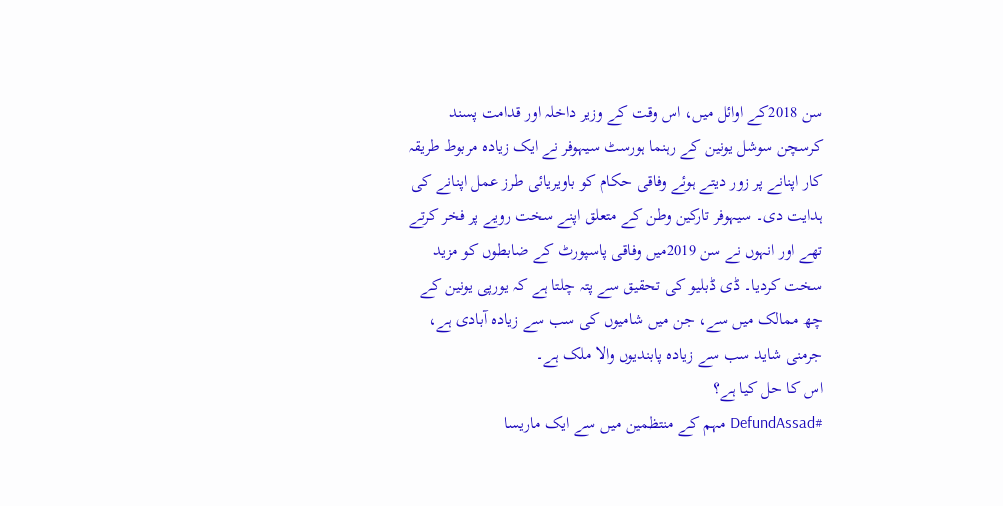سن 2018کے اوائل میں، اس وقت کے وزیر داخلہ اور قدامت پسند کرسچن سوشل یونین کے رہنما ہورسٹ سیہوفر نے ایک زیادہ مربوط طریقہ کار اپنانے پر زور دیتے ہوئے وفاقی حکام کو باویریائی طرز عمل اپنانے کی ہدایت دی۔ سیہوفر تارکین وطن کے متعلق اپنے سخت رویے پر فخر کرتے تھے اور انہوں نے سن 2019میں وفاقی پاسپورٹ کے ضابطوں کو مزید سخت کردیا۔ ڈی ڈبلیو کی تحقیق سے پتہ چلتا ہے کہ یورپی یونین کے چھ ممالک میں سے، جن میں شامیوں کی سب سے زیادہ آبادی ہے، جرمنی شاید سب سے زیادہ پابندیوں والا ملک ہے۔
اس کا حل کیا ہے؟
#DefundAssad مہم کے منتظمین میں سے ایک ماریسا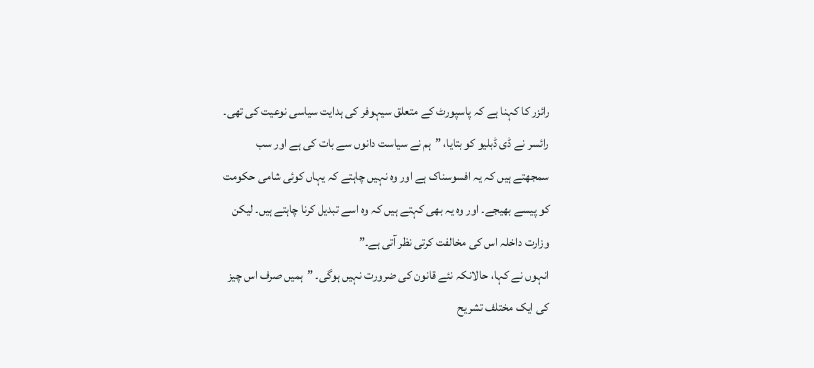رائزر کا کہنا ہے کہ پاسپورٹ کے متعلق سیہوفر کی ہدایت سیاسی نوعیت کی تھی۔ رائسر نے ڈی ڈبلیو کو بتایا، ”ہم نے سیاست دانوں سے بات کی ہے اور سب سمجھتے ہیں کہ یہ افسوسناک ہے اور وہ نہیں چاہتے کہ یہاں کوئی شامی حکومت کو پیسے بھیجے۔ اور وہ یہ بھی کہتے ہیں کہ وہ اسے تبدیل کرنا چاہتے ہیں۔ لیکن وزارت داخلہ اس کی مخالفت کرتی نظر آتی ہے۔”
انہوں نے کہا، حالانکہ نئے قانون کی ضرورت نہیں ہوگی۔ ”ہمیں صرف اس چیز کی ایک مختلف تشریح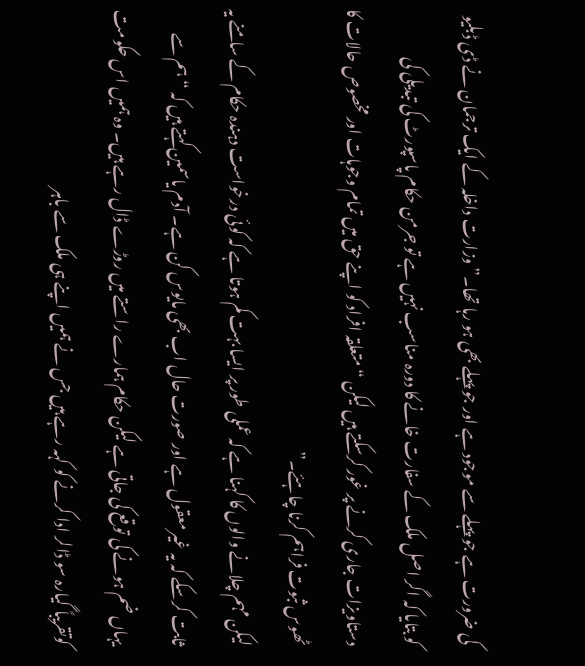کی ضرورت ہے جو پہلے سے موجود ہے اور جو پہلے بھی ہو رہا تھا۔” وزارت داخلہ کے ایک ترجمان نے ڈی ڈبلیو کو بتایا کہ اگر اصل ملک کے سفارت خانے کا دورہ مناسب نہیں ہے تو جرمن حکام پاسپورٹ کی تبدیلی کی دستاویزات جاری کرنے پر غور کرسکتے ہیں لیکن “متعلقہ افراد کو اپنے حق میں تمام وجوہات اور مخصوص حالات کا ٹھوس ثبوت فراہم کرنا چاہئے۔”
لیکن مہم چلانے والوں کا کہنا ہے کہ عملی طور پر ایسا بہت کم ہوتا ہے کہ کوئی درخواست دہندہ حکام کے سامنے یہ ثابت کرسکے کہ یہ غیر معقول ہے اور صورت حال اب بھی مایوس کن ہے۔ آدم یاسمین کہتے ہیں کہ “ہم سے یہاں ضم ہونے کی توقع کی جاتی ہے لیکن حکام ہمارے راستے میں روڑے ڈال رہے ہیں۔ وہ ہمیں اس حکومت کوتقریباً گیارہ سو ڈالر ادا کرنے کو کہہ رہے ہیں جس نے ہمیں اپنے ہی ملک سے باہر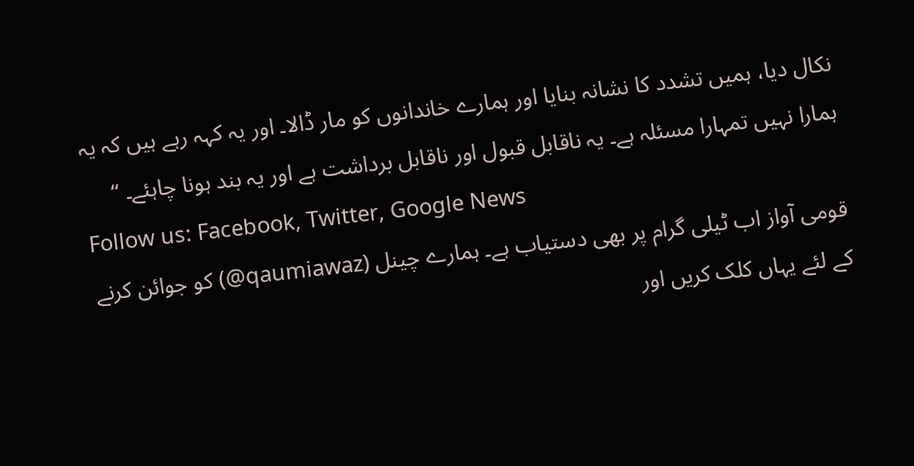نکال دیا، ہمیں تشدد کا نشانہ بنایا اور ہمارے خاندانوں کو مار ڈالا۔ اور یہ کہہ رہے ہیں کہ یہ ہمارا نہیں تمہارا مسئلہ ہے۔ یہ ناقابل قبول اور ناقابل برداشت ہے اور یہ بند ہونا چاہئے۔ “
Follow us: Facebook, Twitter, Google News
قومی آواز اب ٹیلی گرام پر بھی دستیاب ہے۔ ہمارے چینل (qaumiawaz@) کو جوائن کرنے کے لئے یہاں کلک کریں اور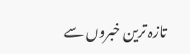تازہ ترین خبروں سے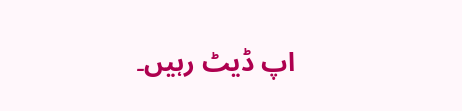اپ ڈیٹ رہیں۔